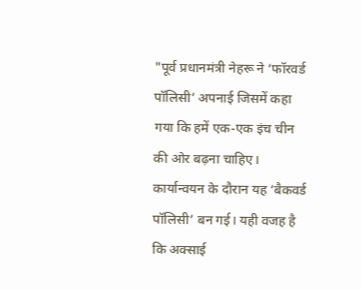"पूर्व प्रधानमंत्री नेहरू ने ‘फॉरवर्ड पॉलिसी’ अपनाई जिसमें कहा गया कि हमें एक-एक इंच चीन की ओर बढ़ना चाहिए। कार्यान्वयन के दौरान यह ‘बैकवर्ड पॉलिसी’ बन गई। यही वजह है कि अक्साई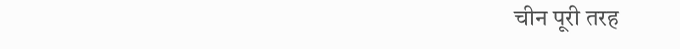चीन पूरी तरह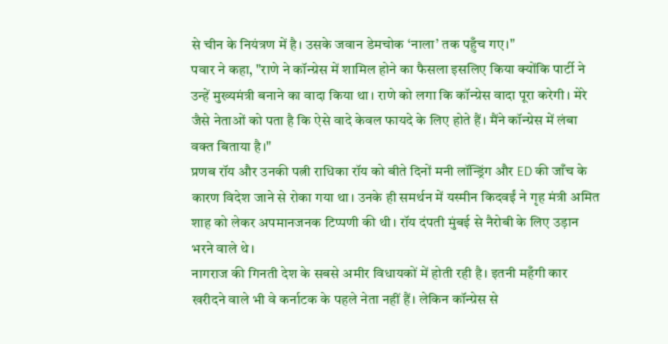से चीन के नियंत्रण में है। उसके जवान डेमचोक ‘नाला’ तक पहुँच गए।"
पवार ने कहा, "राणे ने कॉन्ग्रेस में शामिल होने का फैसला इसलिए किया क्योंकि पार्टी ने उन्हें मुख्यमंत्री बनाने का वादा किया था। राणे को लगा कि कॉन्ग्रेस वादा पूरा करेगी। मेरे जैसे नेताओं को पता है कि ऐसे वादे केवल फायदे के लिए होते हैं। मैंने कॉन्ग्रेस में लंबा वक्त बिताया है।"
प्रणब रॉय और उनकी पत्नी राधिका रॉय को बीते दिनों मनी लॉन्ड्रिंग और ED की जाँच के कारण विदेश जाने से रोका गया था। उनके ही समर्थन में यस्मीन किदवईं ने गृह मंत्री अमित शाह को लेकर अपमानजनक टिप्पणी की थी। रॉय दंपती मुंबई से नैरोबी के लिए उड़ान भरने वाले थे।
नागराज की गिनती देश के सबसे अमीर विधायकों में होती रही है। इतनी महँगी कार खरीदने वाले भी वे कर्नाटक के पहले नेता नहीं हैं। लेकिन कॉन्ग्रेस से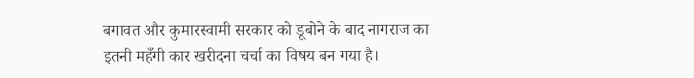बगावत और कुमारस्वामी सरकार को डूबोने के बाद नागराज का इतनी महँगी कार खरीदना चर्चा का विषय बन गया है।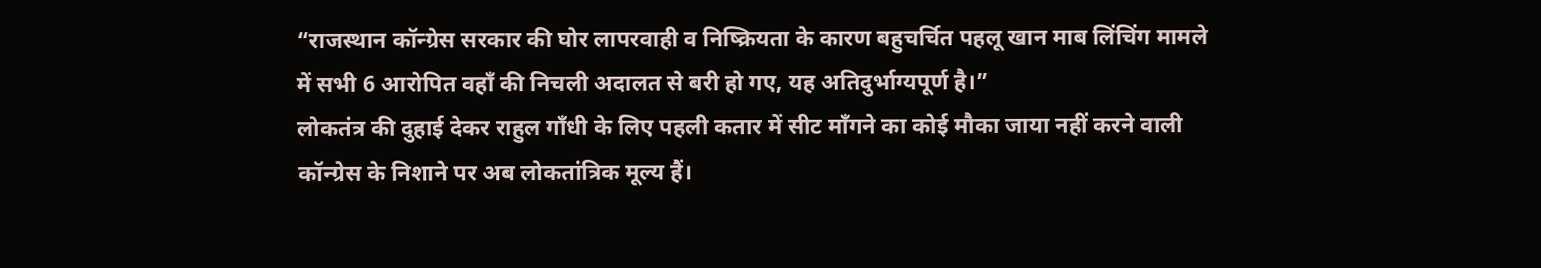“राजस्थान कॉन्ग्रेस सरकार की घोर लापरवाही व निष्क्रियता के कारण बहुचर्चित पहलू खान माब लिंचिंग मामले में सभी 6 आरोपित वहाँ की निचली अदालत से बरी हो गए, यह अतिदुर्भाग्यपूर्ण है।”
लोकतंत्र की दुहाई देकर राहुल गॉंधी के लिए पहली कतार में सीट मॉंगने का कोई मौका जाया नहीं करने वाली कॉन्ग्रेस के निशाने पर अब लोकतांत्रिक मूल्य हैं।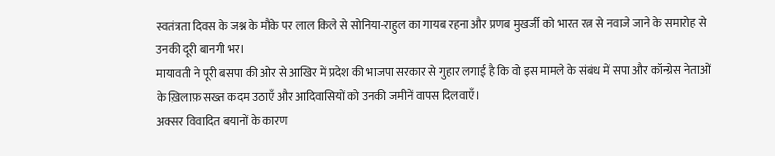स्वतंत्रता दिवस के जश्न के मौके पर लाल किले से सोनिया-राहुल का गायब रहना और प्रणब मुखर्जी को भारत रत्न से नवाजे जाने के समारोह से उनकी दूरी बानगी भर।
मायावती ने पूरी बसपा की ओर से आखिर में प्रदेश की भाजपा सरकार से गुहार लगाई है कि वो इस मामले के संबंध में सपा और कॉन्ग्रेस नेताओं के ख़िलाफ़ सख्त कदम उठाएँ और आदिवासियों को उनकी जमीनें वापस दिलवाएँ।
अक्सर विवादित बयानों के कारण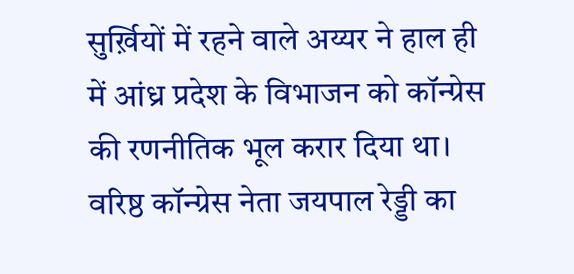सुर्ख़ियों में रहने वाले अय्यर ने हाल ही में आंध्र प्रदेश के विभाजन को कॉन्ग्रेस की रणनीतिक भूल करार दिया था। वरिष्ठ कॉन्ग्रेस नेता जयपाल रेड्डी का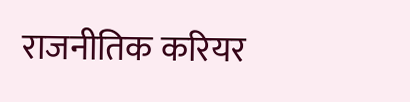राजनीतिक करियर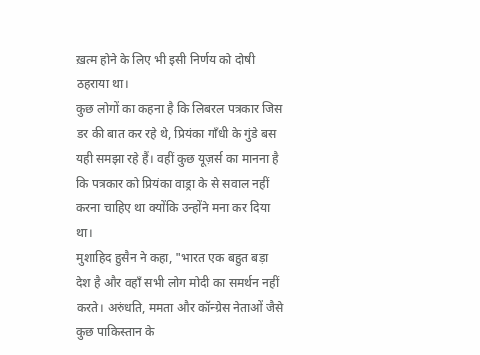ख़त्म होने के लिए भी इसी निर्णय को दोषी ठहराया था।
कुछ लोगों का कहना है कि लिबरल पत्रकार जिस डर की बात कर रहे थे, प्रियंका गाँधी के गुंडे बस यही समझा रहे हैं। वहीं कुछ यूज़र्स का मानना है कि पत्रकार को प्रियंका वाड्रा के से सवाल नहीं करना चाहिए था क्योंकि उन्होंने मना कर दिया था।
मुशाहिद हुसैन ने कहा, "भारत एक बहुत बड़ा देश है और वहाँ सभी लोग मोदी का समर्थन नहीं करते। अरुंधति, ममता और कॉन्ग्रेस नेताओं जैसे कुछ पाकिस्तान के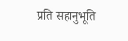प्रति सहानुभूति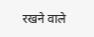रखने वाले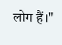लोग हैं।"